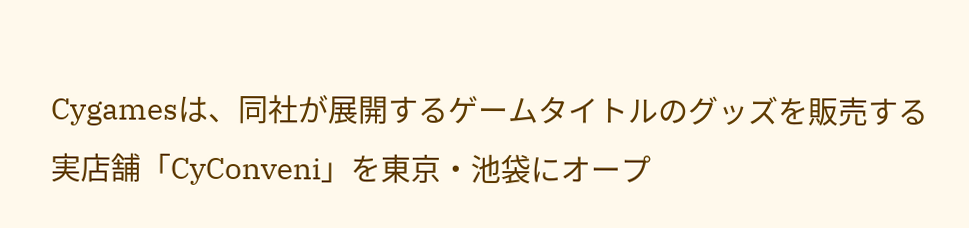Cygamesは、同社が展開するゲームタイトルのグッズを販売する実店舗「CyConveni」を東京・池袋にオープ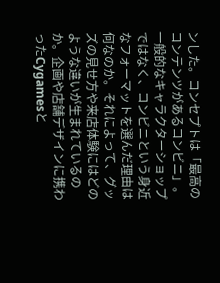ンした。コンセプトは「最高のコンテンツがあるコンビニ」。一般的なキャラクターショップではなく、コンビニという身近なフォーマットを選んだ理由は何なのか。それによって、グッズの見せ方や来店体験にはどのような違いが生まれているのか。企画や店舗デザインに携わったCygamesと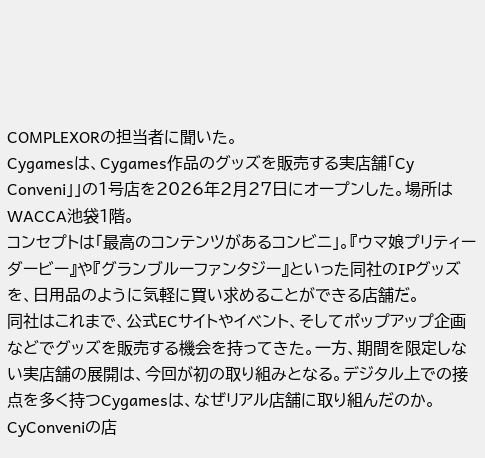COMPLEXORの担当者に聞いた。
Cygamesは、Cygames作品のグッズを販売する実店舗「Cy Conveni」」の1号店を2026年2月27日にオープンした。場所はWACCA池袋1階。
コンセプトは「最高のコンテンツがあるコンビニ」。『ウマ娘プリティーダービー』や『グランブルーファンタジー』といった同社のIPグッズを、日用品のように気軽に買い求めることができる店舗だ。
同社はこれまで、公式ECサイトやイベント、そしてポップアップ企画などでグッズを販売する機会を持ってきた。一方、期間を限定しない実店舗の展開は、今回が初の取り組みとなる。デジタル上での接点を多く持つCygamesは、なぜリアル店舗に取り組んだのか。
CyConveniの店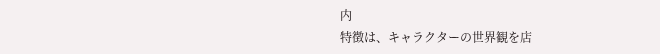内
特徴は、キャラクターの世界観を店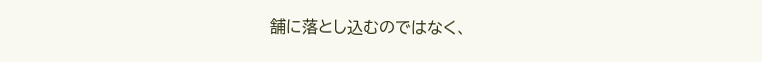舗に落とし込むのではなく、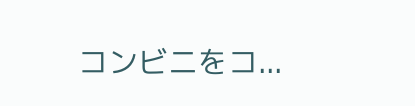コンビニをコ...